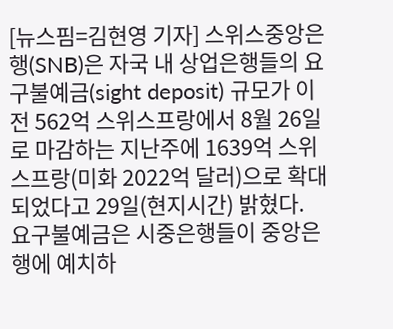[뉴스핌=김현영 기자] 스위스중앙은행(SNB)은 자국 내 상업은행들의 요구불예금(sight deposit) 규모가 이전 562억 스위스프랑에서 8월 26일로 마감하는 지난주에 1639억 스위스프랑(미화 2022억 달러)으로 확대되었다고 29일(현지시간) 밝혔다.
요구불예금은 시중은행들이 중앙은행에 예치하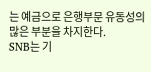는 예금으로 은행부문 유동성의 많은 부분을 차지한다.
SNB는 기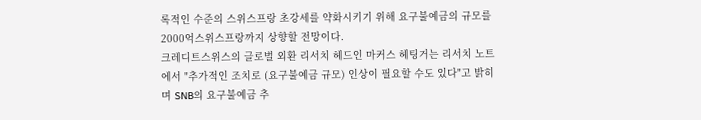록적인 수준의 스위스프랑 초강세를 약화시키기 위해 요구불예금의 규모를 2000억스위스프랑까지 상향할 전망이다.
크레디트스위스의 글로벌 외환 리서치 헤드인 마커스 헤팅거는 리서치 노트에서 "추가적인 조치로 (요구불예금 규모) 인상이 필요할 수도 있다"고 밝히며 SNB의 요구불예금 추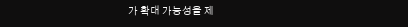가 확대 가능성을 제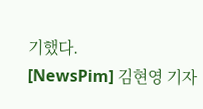기했다.
[NewsPim] 김현영 기자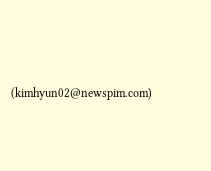(kimhyun02@newspim.com)